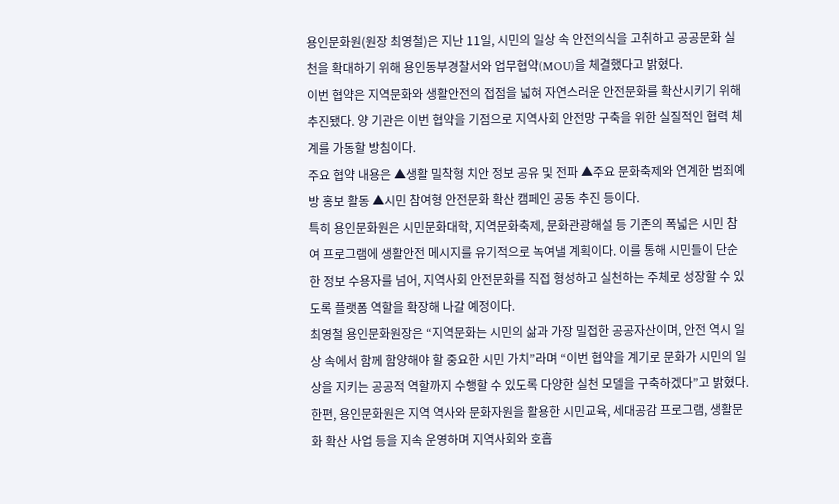용인문화원(원장 최영철)은 지난 11일, 시민의 일상 속 안전의식을 고취하고 공공문화 실천을 확대하기 위해 용인동부경찰서와 업무협약(MOU)을 체결했다고 밝혔다.
이번 협약은 지역문화와 생활안전의 접점을 넓혀 자연스러운 안전문화를 확산시키기 위해 추진됐다. 양 기관은 이번 협약을 기점으로 지역사회 안전망 구축을 위한 실질적인 협력 체계를 가동할 방침이다.
주요 협약 내용은 ▲생활 밀착형 치안 정보 공유 및 전파 ▲주요 문화축제와 연계한 범죄예방 홍보 활동 ▲시민 참여형 안전문화 확산 캠페인 공동 추진 등이다.
특히 용인문화원은 시민문화대학, 지역문화축제, 문화관광해설 등 기존의 폭넓은 시민 참여 프로그램에 생활안전 메시지를 유기적으로 녹여낼 계획이다. 이를 통해 시민들이 단순한 정보 수용자를 넘어, 지역사회 안전문화를 직접 형성하고 실천하는 주체로 성장할 수 있도록 플랫폼 역할을 확장해 나갈 예정이다.
최영철 용인문화원장은 “지역문화는 시민의 삶과 가장 밀접한 공공자산이며, 안전 역시 일상 속에서 함께 함양해야 할 중요한 시민 가치”라며 “이번 협약을 계기로 문화가 시민의 일상을 지키는 공공적 역할까지 수행할 수 있도록 다양한 실천 모델을 구축하겠다”고 밝혔다.
한편, 용인문화원은 지역 역사와 문화자원을 활용한 시민교육, 세대공감 프로그램, 생활문화 확산 사업 등을 지속 운영하며 지역사회와 호흡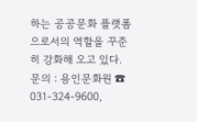하는 공공문화 플랫폼으로서의 역할을 꾸준히 강화해 오고 있다.
문의 : 용인문화원 ☎ 031-324-9600,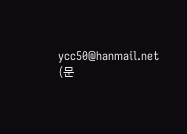ycc50@hanmail.net
(문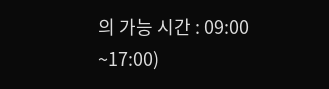의 가능 시간 : 09:00 ~17:00)